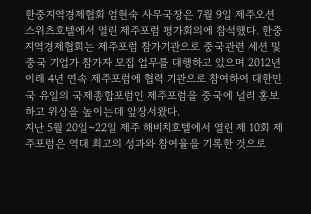한중지역경제협회 엄현숙 사무국장은 7월 9일 제주오션스위츠호텔에서 열린 제주포럼 평가회의에 참석했다. 한중지역경제협회는 제주포럼 참가기관으로 중국관련 세션 및 중국 기업가 참가자 모집 업무를 대행하고 있으며 2012년 이래 4년 연속 제주포럼에 협력 기관으로 참여하여 대한민국 유일의 국제종합포럼인 제주포럼을 중국에 널리 홍보하고 위상을 높이는데 앞장서왔다.
지난 5월 20일~22일 제주 해비치호텔에서 열린 제 10회 제주포럼은 역대 최고의 성과와 참여율을 기록한 것으로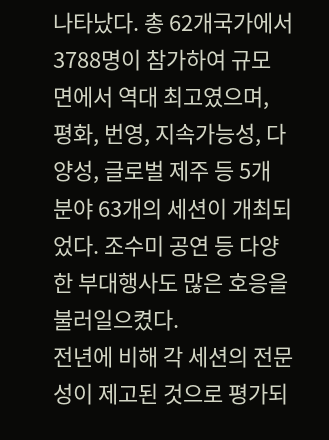나타났다. 총 62개국가에서 3788명이 참가하여 규모 면에서 역대 최고였으며, 평화, 번영, 지속가능성, 다양성, 글로벌 제주 등 5개 분야 63개의 세션이 개최되었다. 조수미 공연 등 다양한 부대행사도 많은 호응을 불러일으켰다.
전년에 비해 각 세션의 전문성이 제고된 것으로 평가되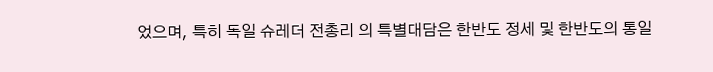었으며, 특히 독일 슈레더 전총리 의 특별대담은 한반도 정세 및 한반도의 통일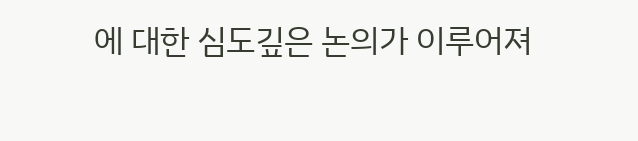에 대한 심도깊은 논의가 이루어져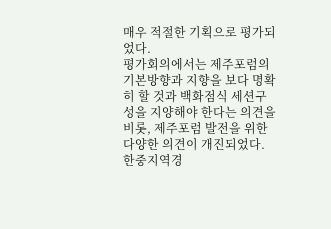매우 적절한 기획으로 평가되었다.
평가회의에서는 제주포럼의 기본방향과 지향을 보다 명확히 할 것과 백화점식 세션구성을 지양해야 한다는 의견을 비롯, 제주포럼 발전을 위한 다양한 의견이 개진되었다.
한중지역경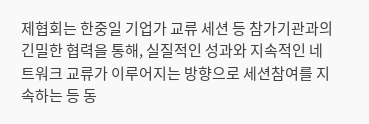제협회는 한중일 기업가 교류 세션 등 참가기관과의 긴밀한 협력을 통해, 실질적인 성과와 지속적인 네트워크 교류가 이루어지는 방향으로 세션참여를 지속하는 등 동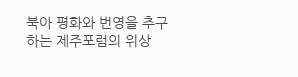북아 평화와 번영을 추구하는 제주포럼의 위상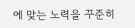에 맞는 노력을 꾸준히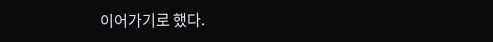이어가기로 했다.